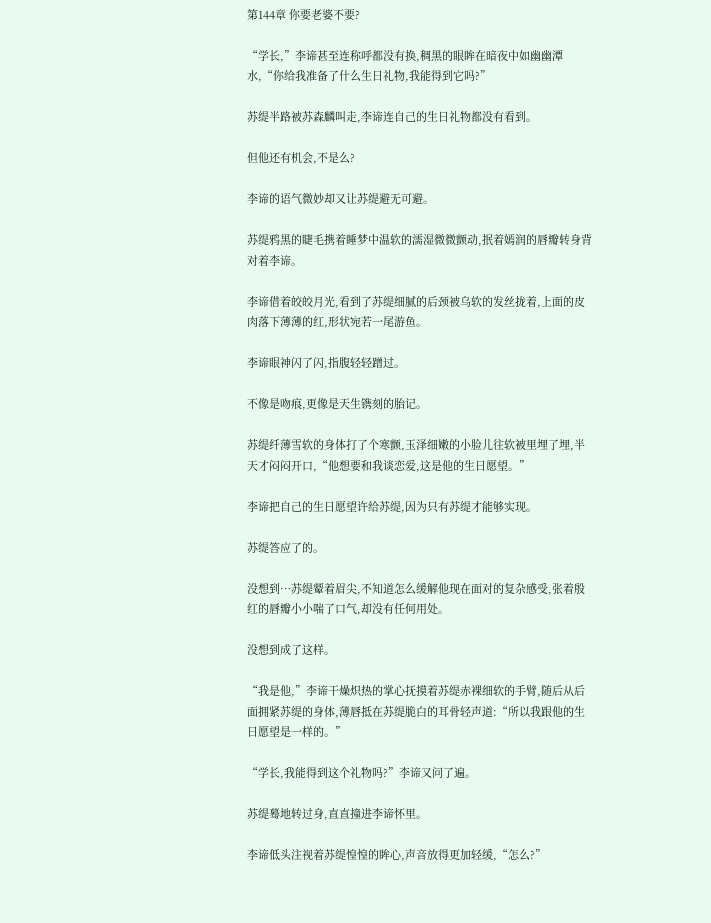第144章 你要老婆不要?

“学长,”李谛甚至连称呼都没有换,稠黑的眼眸在暗夜中如幽幽潭水,“你给我准备了什么生日礼物,我能得到它吗?”

苏缇半路被苏森麟叫走,李谛连自己的生日礼物都没有看到。

但他还有机会,不是么?

李谛的语气微妙却又让苏缇避无可避。

苏缇鸦黑的睫毛携着睡梦中温软的濡湿微微颤动,抿着嫣润的唇瓣转身背对着李谛。

李谛借着皎皎月光,看到了苏缇细腻的后颈被乌软的发丝拢着,上面的皮肉落下薄薄的红,形状宛若一尾游鱼。

李谛眼神闪了闪,指腹轻轻蹭过。

不像是吻痕,更像是天生镌刻的胎记。

苏缇纤薄雪软的身体打了个寒颤,玉泽细嫩的小脸儿往软被里埋了埋,半天才闷闷开口,“他想要和我谈恋爱,这是他的生日愿望。”

李谛把自己的生日愿望许给苏缇,因为只有苏缇才能够实现。

苏缇答应了的。

没想到…苏缇颦着眉尖,不知道怎么缓解他现在面对的复杂感受,张着殷红的唇瓣小小喘了口气,却没有任何用处。

没想到成了这样。

“我是他,”李谛干燥炽热的掌心抚摸着苏缇赤裸细软的手臂,随后从后面拥紧苏缇的身体,薄唇抵在苏缇脆白的耳骨轻声道:“所以我跟他的生日愿望是一样的。”

“学长,我能得到这个礼物吗?”李谛又问了遍。

苏缇蓦地转过身,直直撞进李谛怀里。

李谛低头注视着苏缇惶惶的眸心,声音放得更加轻缓,“怎么?”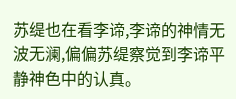苏缇也在看李谛,李谛的神情无波无澜,偏偏苏缇察觉到李谛平静神色中的认真。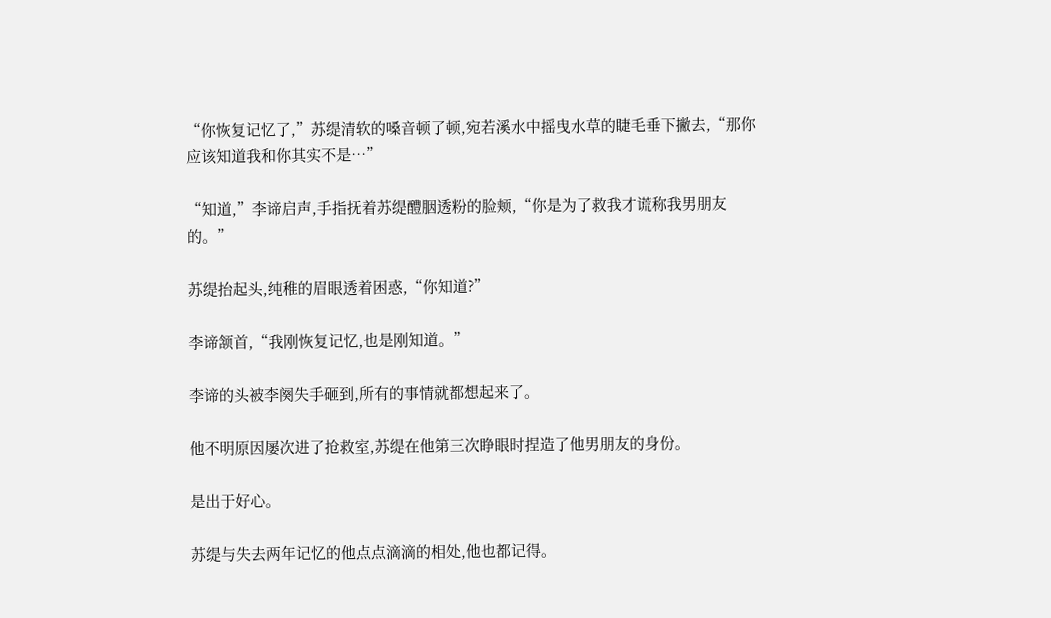“你恢复记忆了,”苏缇清软的嗓音顿了顿,宛若溪水中摇曳水草的睫毛垂下撇去,“那你应该知道我和你其实不是…”

“知道,”李谛启声,手指抚着苏缇醴胭透粉的脸颊,“你是为了救我才谎称我男朋友的。”

苏缇抬起头,纯稚的眉眼透着困惑,“你知道?”

李谛颔首,“我刚恢复记忆,也是刚知道。”

李谛的头被李阕失手砸到,所有的事情就都想起来了。

他不明原因屡次进了抢救室,苏缇在他第三次睁眼时捏造了他男朋友的身份。

是出于好心。

苏缇与失去两年记忆的他点点滴滴的相处,他也都记得。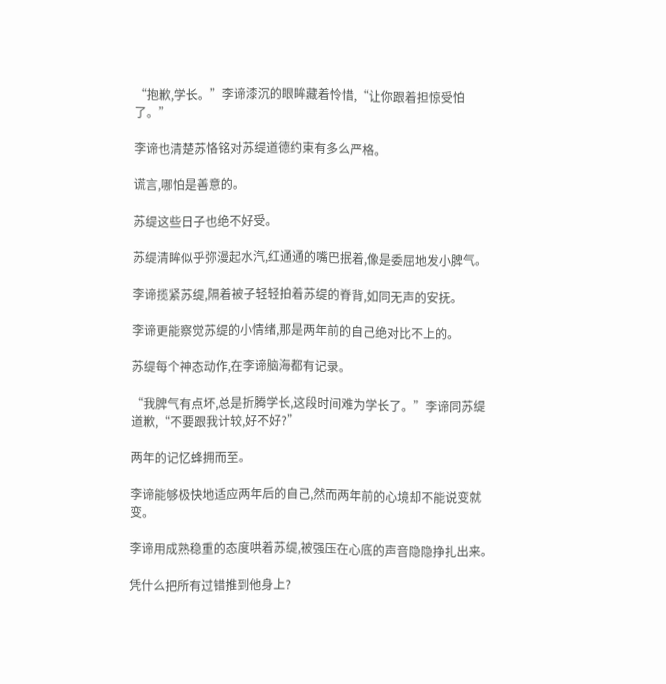“抱歉,学长。”李谛漆沉的眼眸藏着怜惜,“让你跟着担惊受怕了。”

李谛也清楚苏恪铭对苏缇道德约束有多么严格。

谎言,哪怕是善意的。

苏缇这些日子也绝不好受。

苏缇清眸似乎弥漫起水汽,红通通的嘴巴抿着,像是委屈地发小脾气。

李谛揽紧苏缇,隔着被子轻轻拍着苏缇的脊背,如同无声的安抚。

李谛更能察觉苏缇的小情绪,那是两年前的自己绝对比不上的。

苏缇每个神态动作,在李谛脑海都有记录。

“我脾气有点坏,总是折腾学长,这段时间难为学长了。”李谛同苏缇道歉,“不要跟我计较,好不好?”

两年的记忆蜂拥而至。

李谛能够极快地适应两年后的自己,然而两年前的心境却不能说变就变。

李谛用成熟稳重的态度哄着苏缇,被强压在心底的声音隐隐挣扎出来。

凭什么把所有过错推到他身上?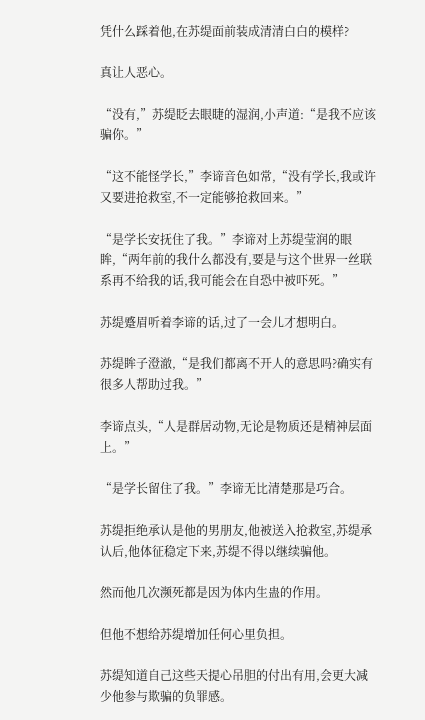凭什么踩着他,在苏缇面前装成清清白白的模样?

真让人恶心。

“没有,”苏缇眨去眼睫的湿润,小声道:“是我不应该骗你。”

“这不能怪学长,”李谛音色如常,“没有学长,我或许又要进抢救室,不一定能够抢救回来。”

“是学长安抚住了我。”李谛对上苏缇莹润的眼眸,“两年前的我什么都没有,要是与这个世界一丝联系再不给我的话,我可能会在自恐中被吓死。”

苏缇蹙眉听着李谛的话,过了一会儿才想明白。

苏缇眸子澄澈,“是我们都离不开人的意思吗?确实有很多人帮助过我。”

李谛点头,“人是群居动物,无论是物质还是精神层面上。”

“是学长留住了我。”李谛无比清楚那是巧合。

苏缇拒绝承认是他的男朋友,他被送入抢救室,苏缇承认后,他体征稳定下来,苏缇不得以继续骗他。

然而他几次濒死都是因为体内生蛊的作用。

但他不想给苏缇增加任何心里负担。

苏缇知道自己这些天提心吊胆的付出有用,会更大减少他参与欺骗的负罪感。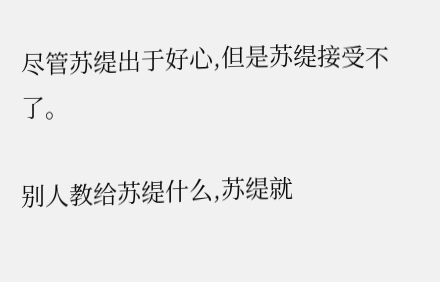尽管苏缇出于好心,但是苏缇接受不了。

别人教给苏缇什么,苏缇就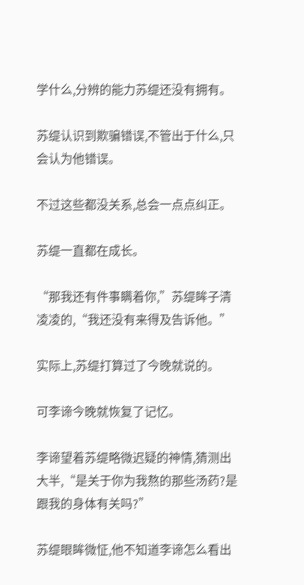学什么,分辨的能力苏缇还没有拥有。

苏缇认识到欺骗错误,不管出于什么,只会认为他错误。

不过这些都没关系,总会一点点纠正。

苏缇一直都在成长。

“那我还有件事瞒着你,”苏缇眸子清凌凌的,“我还没有来得及告诉他。”

实际上,苏缇打算过了今晚就说的。

可李谛今晚就恢复了记忆。

李谛望着苏缇略微迟疑的神情,猜测出大半,“是关于你为我熬的那些汤药?是跟我的身体有关吗?”

苏缇眼眸微怔,他不知道李谛怎么看出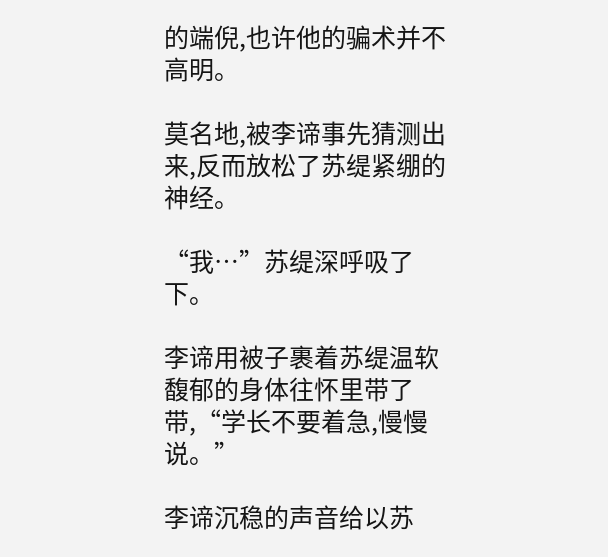的端倪,也许他的骗术并不高明。

莫名地,被李谛事先猜测出来,反而放松了苏缇紧绷的神经。

“我…”苏缇深呼吸了下。

李谛用被子裹着苏缇温软馥郁的身体往怀里带了带,“学长不要着急,慢慢说。”

李谛沉稳的声音给以苏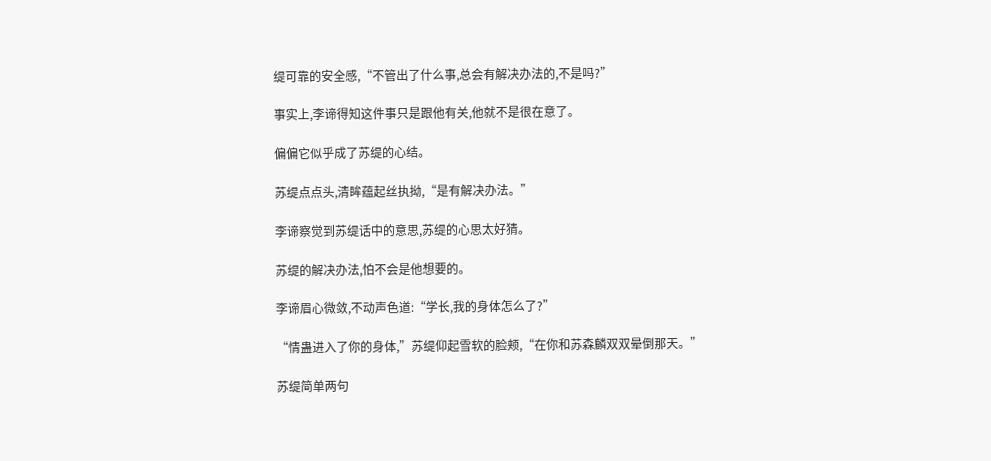缇可靠的安全感,“不管出了什么事,总会有解决办法的,不是吗?”

事实上,李谛得知这件事只是跟他有关,他就不是很在意了。

偏偏它似乎成了苏缇的心结。

苏缇点点头,清眸蕴起丝执拗,“是有解决办法。”

李谛察觉到苏缇话中的意思,苏缇的心思太好猜。

苏缇的解决办法,怕不会是他想要的。

李谛眉心微敛,不动声色道:“学长,我的身体怎么了?”

“情蛊进入了你的身体,”苏缇仰起雪软的脸颊,“在你和苏森麟双双晕倒那天。”

苏缇简单两句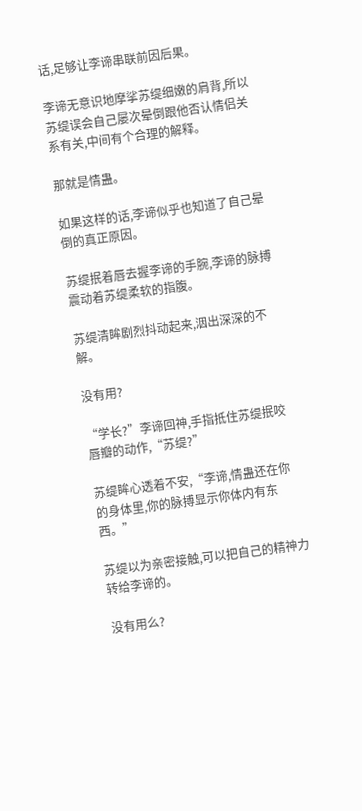话,足够让李谛串联前因后果。

李谛无意识地摩挲苏缇细嫩的肩背,所以苏缇误会自己屡次晕倒跟他否认情侣关系有关,中间有个合理的解释。

那就是情蛊。

如果这样的话,李谛似乎也知道了自己晕倒的真正原因。

苏缇抿着唇去握李谛的手腕,李谛的脉搏震动着苏缇柔软的指腹。

苏缇清眸剧烈抖动起来,洇出深深的不解。

没有用?

“学长?”李谛回神,手指抵住苏缇抿咬唇瓣的动作,“苏缇?”

苏缇眸心透着不安,“李谛,情蛊还在你的身体里,你的脉搏显示你体内有东西。”

苏缇以为亲密接触,可以把自己的精神力转给李谛的。

没有用么?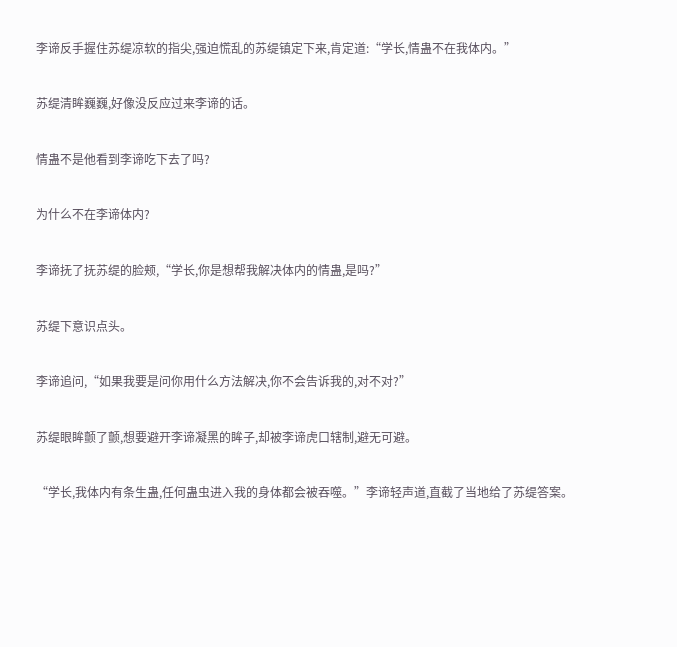李谛反手握住苏缇凉软的指尖,强迫慌乱的苏缇镇定下来,肯定道:“学长,情蛊不在我体内。”

苏缇清眸巍巍,好像没反应过来李谛的话。

情蛊不是他看到李谛吃下去了吗?

为什么不在李谛体内?

李谛抚了抚苏缇的脸颊,“学长,你是想帮我解决体内的情蛊,是吗?”

苏缇下意识点头。

李谛追问,“如果我要是问你用什么方法解决,你不会告诉我的,对不对?”

苏缇眼眸颤了颤,想要避开李谛凝黑的眸子,却被李谛虎口辖制,避无可避。

“学长,我体内有条生蛊,任何蛊虫进入我的身体都会被吞噬。”李谛轻声道,直截了当地给了苏缇答案。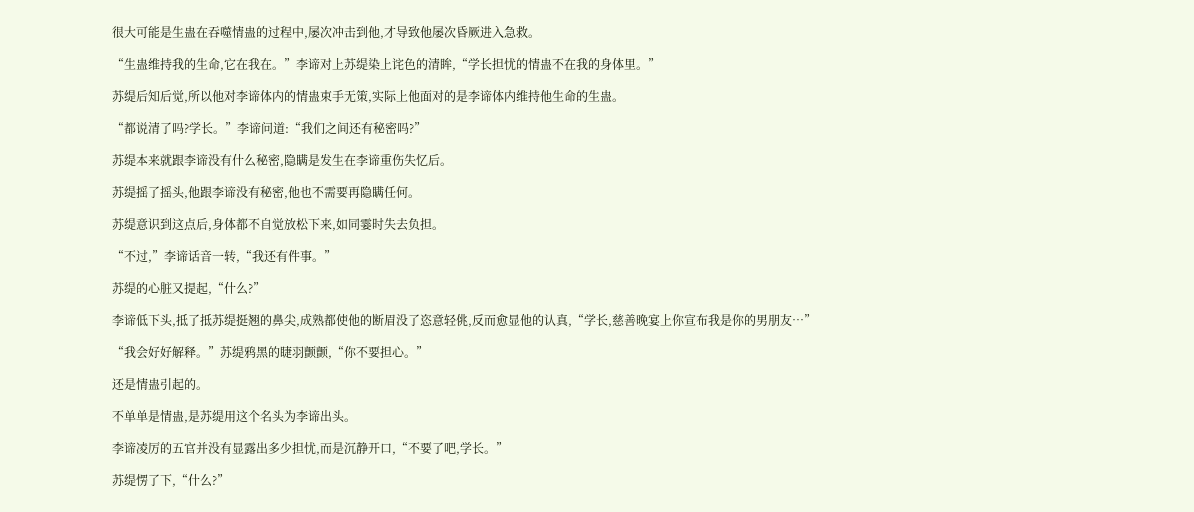很大可能是生蛊在吞噬情蛊的过程中,屡次冲击到他,才导致他屡次昏厥进入急救。

“生蛊维持我的生命,它在我在。”李谛对上苏缇染上诧色的清眸,“学长担忧的情蛊不在我的身体里。”

苏缇后知后觉,所以他对李谛体内的情蛊束手无策,实际上他面对的是李谛体内维持他生命的生蛊。

“都说清了吗?学长。”李谛问道:“我们之间还有秘密吗?”

苏缇本来就跟李谛没有什么秘密,隐瞒是发生在李谛重伤失忆后。

苏缇摇了摇头,他跟李谛没有秘密,他也不需要再隐瞒任何。

苏缇意识到这点后,身体都不自觉放松下来,如同霎时失去负担。

“不过,”李谛话音一转,“我还有件事。”

苏缇的心脏又提起,“什么?”

李谛低下头,抵了抵苏缇挺翘的鼻尖,成熟都使他的断眉没了恣意轻佻,反而愈显他的认真,“学长,慈善晚宴上你宣布我是你的男朋友…”

“我会好好解释。”苏缇鸦黑的睫羽颤颤,“你不要担心。”

还是情蛊引起的。

不单单是情蛊,是苏缇用这个名头为李谛出头。

李谛凌厉的五官并没有显露出多少担忧,而是沉静开口,“不要了吧,学长。”

苏缇愣了下,“什么?”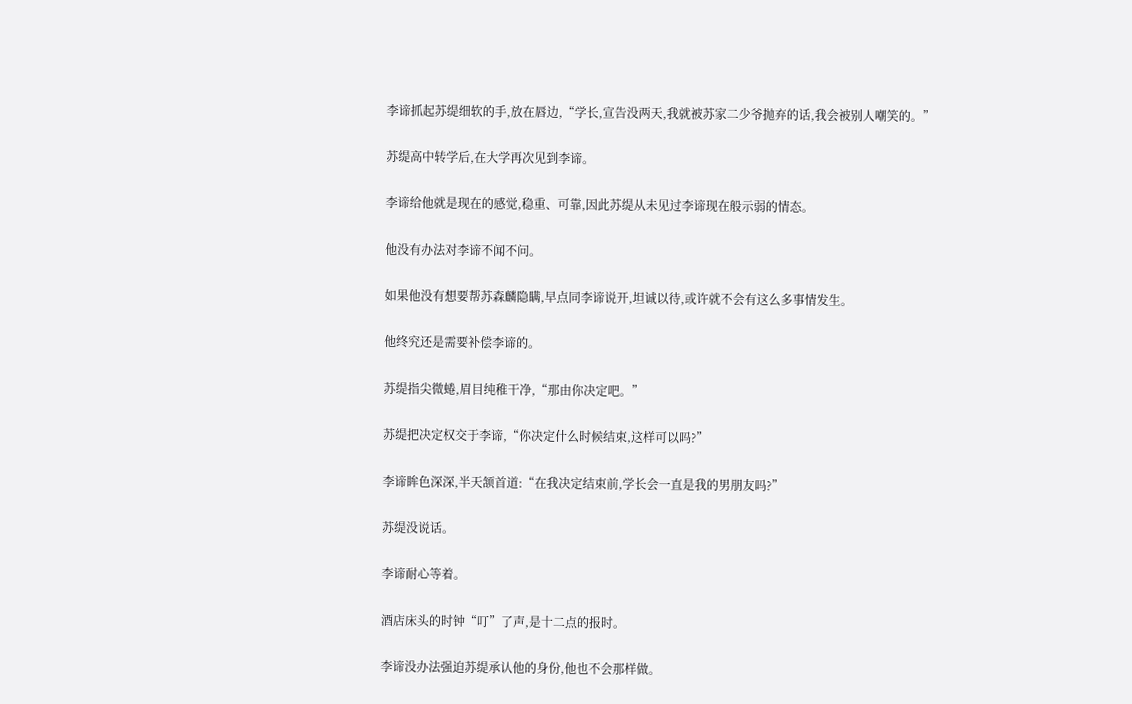李谛抓起苏缇细软的手,放在唇边,“学长,宣告没两天,我就被苏家二少爷抛弃的话,我会被别人嘲笑的。”

苏缇高中转学后,在大学再次见到李谛。

李谛给他就是现在的感觉,稳重、可靠,因此苏缇从未见过李谛现在般示弱的情态。

他没有办法对李谛不闻不问。

如果他没有想要帮苏森麟隐瞒,早点同李谛说开,坦诚以待,或许就不会有这么多事情发生。

他终究还是需要补偿李谛的。

苏缇指尖微蜷,眉目纯稚干净,“那由你决定吧。”

苏缇把决定权交于李谛,“你决定什么时候结束,这样可以吗?”

李谛眸色深深,半天颔首道:“在我决定结束前,学长会一直是我的男朋友吗?”

苏缇没说话。

李谛耐心等着。

酒店床头的时钟“叮”了声,是十二点的报时。

李谛没办法强迫苏缇承认他的身份,他也不会那样做。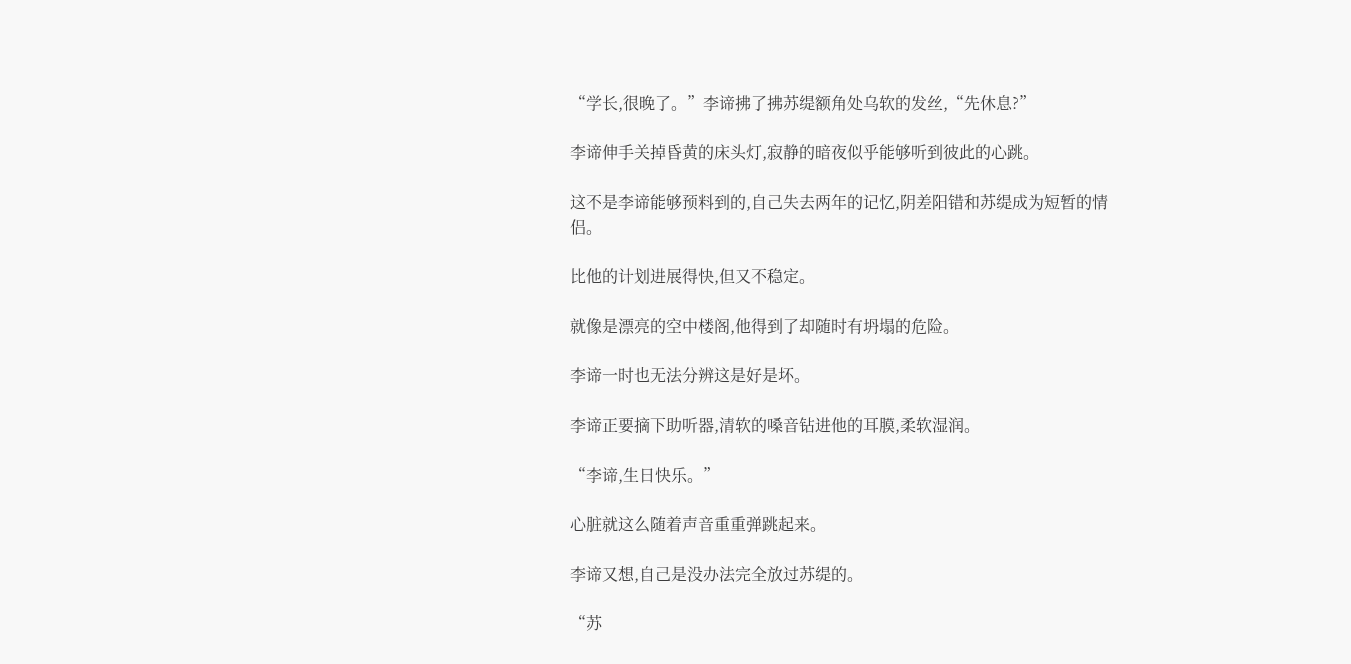“学长,很晚了。”李谛拂了拂苏缇额角处乌软的发丝,“先休息?”

李谛伸手关掉昏黄的床头灯,寂静的暗夜似乎能够听到彼此的心跳。

这不是李谛能够预料到的,自己失去两年的记忆,阴差阳错和苏缇成为短暂的情侣。

比他的计划进展得快,但又不稳定。

就像是漂亮的空中楼阁,他得到了却随时有坍塌的危险。

李谛一时也无法分辨这是好是坏。

李谛正要摘下助听器,清软的嗓音钻进他的耳膜,柔软湿润。

“李谛,生日快乐。”

心脏就这么随着声音重重弹跳起来。

李谛又想,自己是没办法完全放过苏缇的。

“苏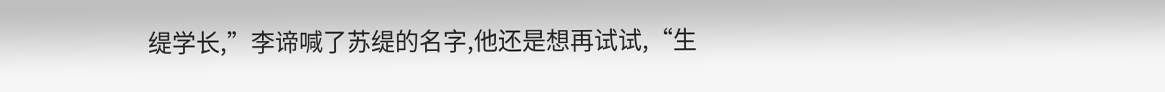缇学长,”李谛喊了苏缇的名字,他还是想再试试,“生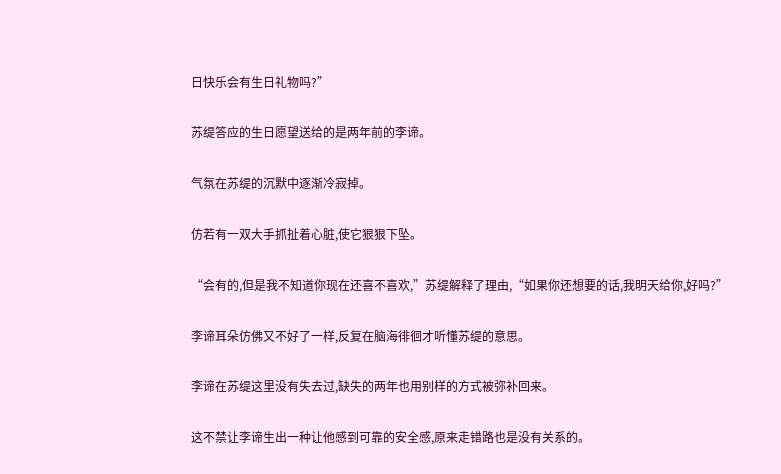日快乐会有生日礼物吗?”

苏缇答应的生日愿望送给的是两年前的李谛。

气氛在苏缇的沉默中逐渐冷寂掉。

仿若有一双大手抓扯着心脏,使它狠狠下坠。

“会有的,但是我不知道你现在还喜不喜欢,”苏缇解释了理由,“如果你还想要的话,我明天给你,好吗?”

李谛耳朵仿佛又不好了一样,反复在脑海徘徊才听懂苏缇的意思。

李谛在苏缇这里没有失去过,缺失的两年也用别样的方式被弥补回来。

这不禁让李谛生出一种让他感到可靠的安全感,原来走错路也是没有关系的。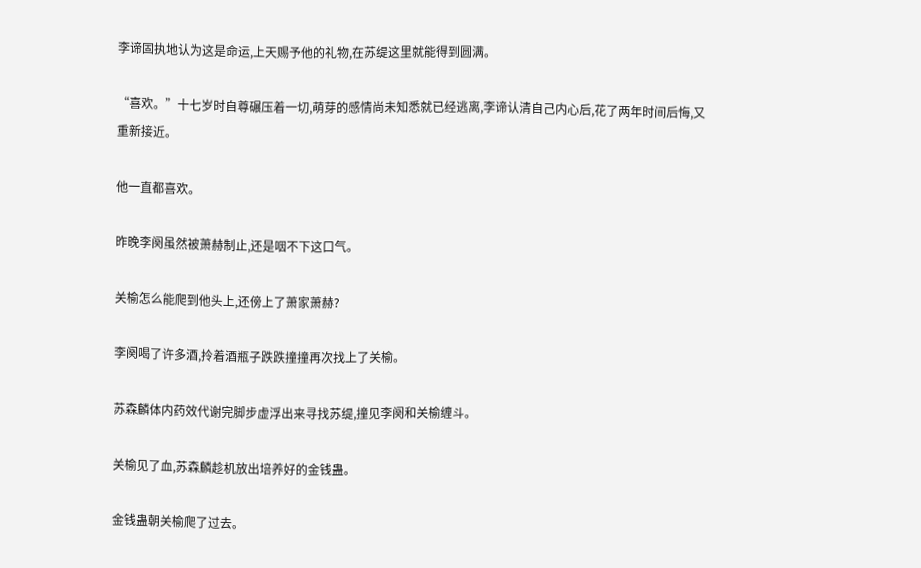李谛固执地认为这是命运,上天赐予他的礼物,在苏缇这里就能得到圆满。

“喜欢。”十七岁时自尊碾压着一切,萌芽的感情尚未知悉就已经逃离,李谛认清自己内心后,花了两年时间后悔,又重新接近。

他一直都喜欢。

昨晚李阕虽然被萧赫制止,还是咽不下这口气。

关榆怎么能爬到他头上,还傍上了萧家萧赫?

李阕喝了许多酒,拎着酒瓶子跌跌撞撞再次找上了关榆。

苏森麟体内药效代谢完脚步虚浮出来寻找苏缇,撞见李阕和关榆缠斗。

关榆见了血,苏森麟趁机放出培养好的金钱蛊。

金钱蛊朝关榆爬了过去。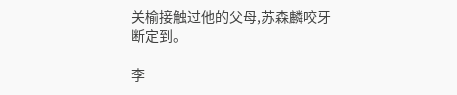关榆接触过他的父母,苏森麟咬牙断定到。

李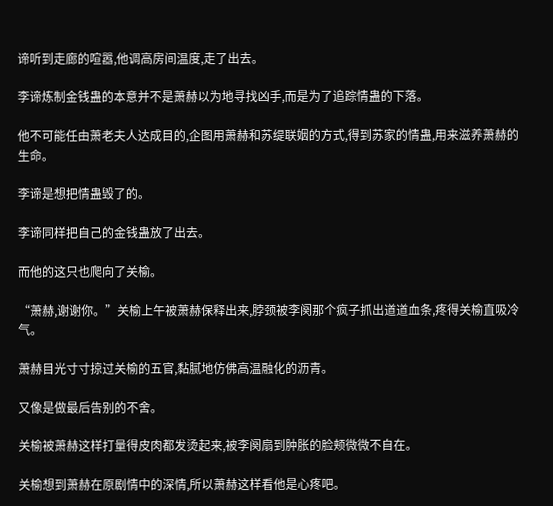谛听到走廊的喧嚣,他调高房间温度,走了出去。

李谛炼制金钱蛊的本意并不是萧赫以为地寻找凶手,而是为了追踪情蛊的下落。

他不可能任由萧老夫人达成目的,企图用萧赫和苏缇联姻的方式,得到苏家的情蛊,用来滋养萧赫的生命。

李谛是想把情蛊毁了的。

李谛同样把自己的金钱蛊放了出去。

而他的这只也爬向了关榆。

“萧赫,谢谢你。”关榆上午被萧赫保释出来,脖颈被李阕那个疯子抓出道道血条,疼得关榆直吸冷气。

萧赫目光寸寸掠过关榆的五官,黏腻地仿佛高温融化的沥青。

又像是做最后告别的不舍。

关榆被萧赫这样打量得皮肉都发烫起来,被李阕扇到肿胀的脸颊微微不自在。

关榆想到萧赫在原剧情中的深情,所以萧赫这样看他是心疼吧。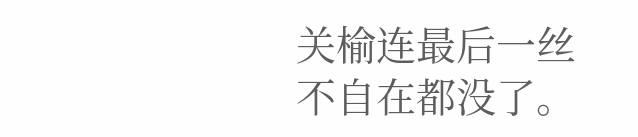关榆连最后一丝不自在都没了。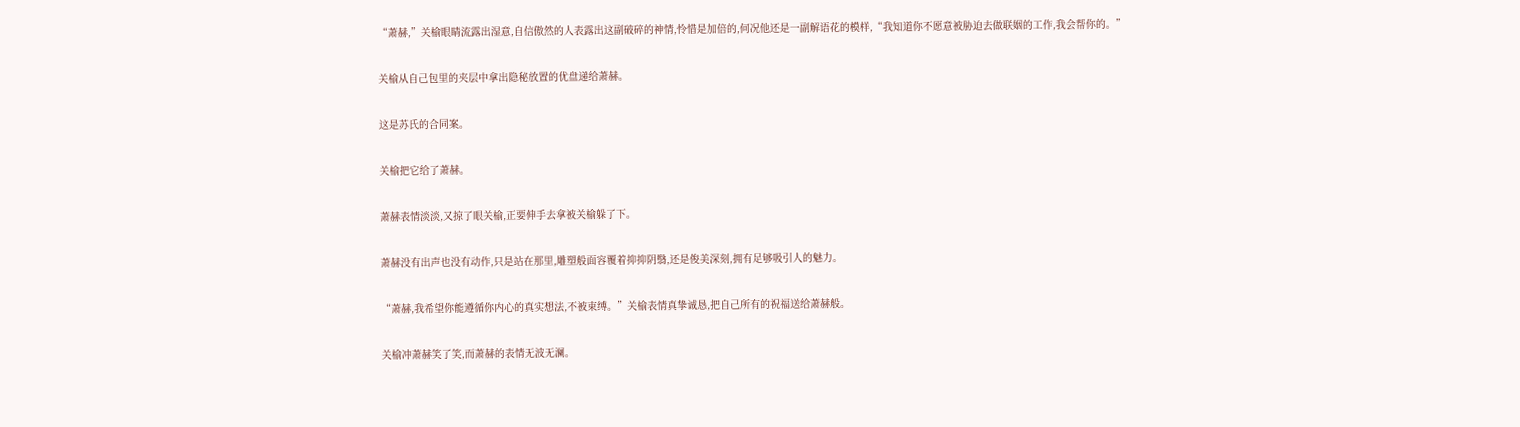“萧赫,”关榆眼睛流露出湿意,自信傲然的人表露出这副破碎的神情,怜惜是加倍的,何况他还是一副解语花的模样,“我知道你不愿意被胁迫去做联姻的工作,我会帮你的。”

关榆从自己包里的夹层中拿出隐秘放置的优盘递给萧赫。

这是苏氏的合同案。

关榆把它给了萧赫。

萧赫表情淡淡,又掠了眼关榆,正要伸手去拿被关榆躲了下。

萧赫没有出声也没有动作,只是站在那里,雕塑般面容覆着抑抑阴翳,还是俊美深刻,拥有足够吸引人的魅力。

“萧赫,我希望你能遵循你内心的真实想法,不被束缚。”关榆表情真挚诚恳,把自己所有的祝福送给萧赫般。

关榆冲萧赫笑了笑,而萧赫的表情无波无澜。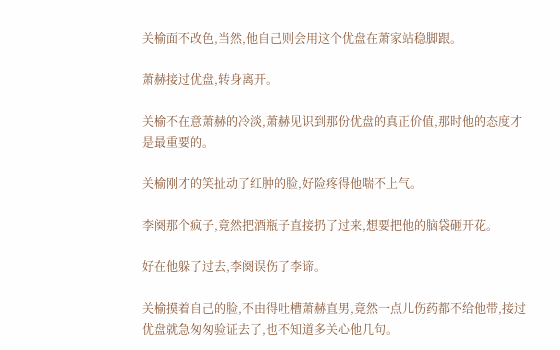关榆面不改色,当然,他自己则会用这个优盘在萧家站稳脚跟。

萧赫接过优盘,转身离开。

关榆不在意萧赫的冷淡,萧赫见识到那份优盘的真正价值,那时他的态度才是最重要的。

关榆刚才的笑扯动了红肿的脸,好险疼得他喘不上气。

李阕那个疯子,竟然把酒瓶子直接扔了过来,想要把他的脑袋砸开花。

好在他躲了过去,李阕误伤了李谛。

关榆摸着自己的脸,不由得吐槽萧赫直男,竟然一点儿伤药都不给他带,接过优盘就急匆匆验证去了,也不知道多关心他几句。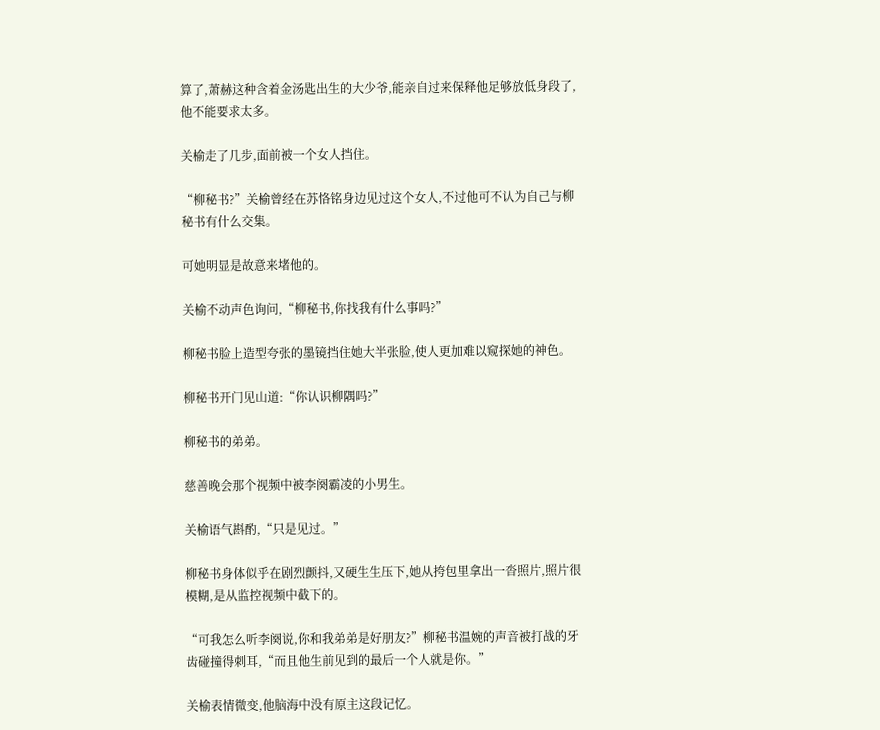算了,萧赫这种含着金汤匙出生的大少爷,能亲自过来保释他足够放低身段了,他不能要求太多。

关榆走了几步,面前被一个女人挡住。

“柳秘书?”关榆曾经在苏恪铭身边见过这个女人,不过他可不认为自己与柳秘书有什么交集。

可她明显是故意来堵他的。

关榆不动声色询问,“柳秘书,你找我有什么事吗?”

柳秘书脸上造型夸张的墨镜挡住她大半张脸,使人更加难以窥探她的神色。

柳秘书开门见山道:“你认识柳隅吗?”

柳秘书的弟弟。

慈善晚会那个视频中被李阕霸凌的小男生。

关榆语气斟酌,“只是见过。”

柳秘书身体似乎在剧烈颤抖,又硬生生压下,她从挎包里拿出一沓照片,照片很模糊,是从监控视频中截下的。

“可我怎么听李阕说,你和我弟弟是好朋友?”柳秘书温婉的声音被打战的牙齿碰撞得刺耳,“而且他生前见到的最后一个人就是你。”

关榆表情微变,他脑海中没有原主这段记忆。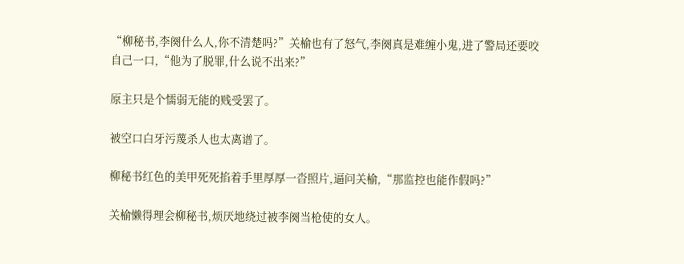“柳秘书,李阕什么人,你不清楚吗?”关榆也有了怒气,李阕真是难缠小鬼,进了警局还要咬自己一口,“他为了脱罪,什么说不出来?”

原主只是个懦弱无能的贱受罢了。

被空口白牙污蔑杀人也太离谱了。

柳秘书红色的美甲死死掐着手里厚厚一沓照片,逼问关榆,“那监控也能作假吗?”

关榆懒得理会柳秘书,烦厌地绕过被李阕当枪使的女人。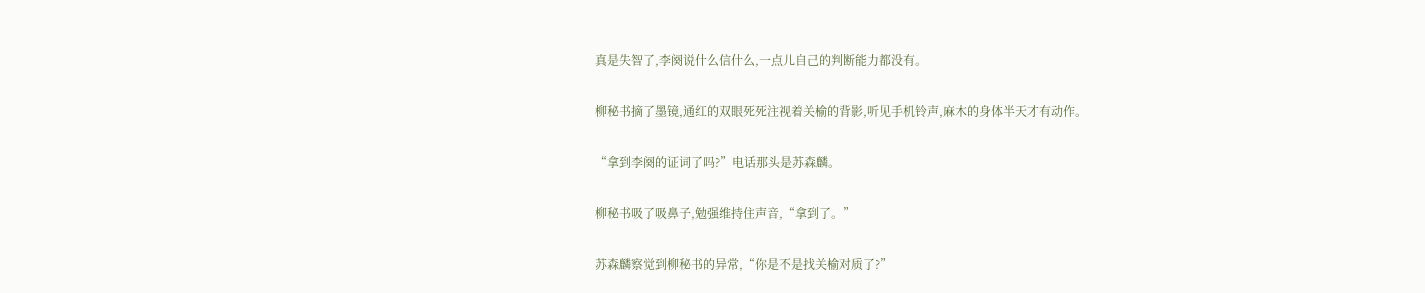真是失智了,李阕说什么信什么,一点儿自己的判断能力都没有。

柳秘书摘了墨镜,通红的双眼死死注视着关榆的背影,听见手机铃声,麻木的身体半天才有动作。

“拿到李阕的证词了吗?”电话那头是苏森麟。

柳秘书吸了吸鼻子,勉强维持住声音,“拿到了。”

苏森麟察觉到柳秘书的异常,“你是不是找关榆对质了?”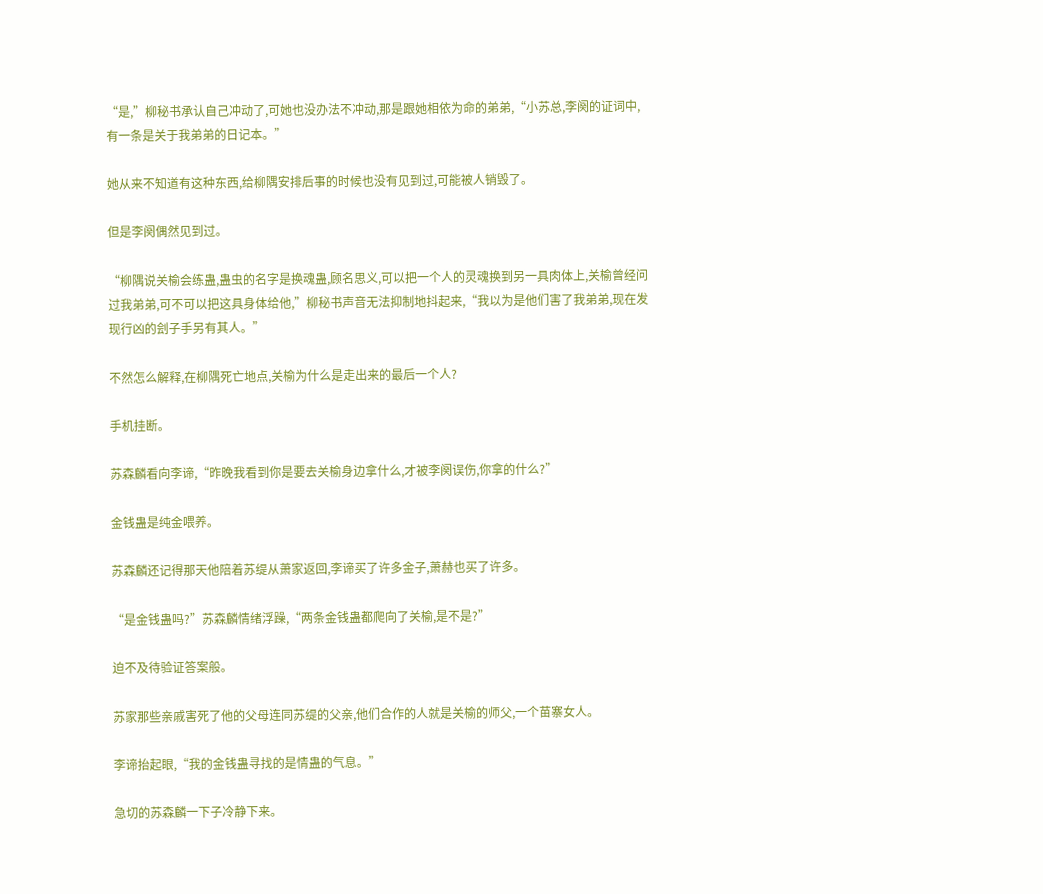“是,”柳秘书承认自己冲动了,可她也没办法不冲动,那是跟她相依为命的弟弟,“小苏总,李阕的证词中,有一条是关于我弟弟的日记本。”

她从来不知道有这种东西,给柳隅安排后事的时候也没有见到过,可能被人销毁了。

但是李阕偶然见到过。

“柳隅说关榆会练蛊,蛊虫的名字是换魂蛊,顾名思义,可以把一个人的灵魂换到另一具肉体上,关榆曾经问过我弟弟,可不可以把这具身体给他,”柳秘书声音无法抑制地抖起来,“我以为是他们害了我弟弟,现在发现行凶的刽子手另有其人。”

不然怎么解释,在柳隅死亡地点,关榆为什么是走出来的最后一个人?

手机挂断。

苏森麟看向李谛,“昨晚我看到你是要去关榆身边拿什么,才被李阕误伤,你拿的什么?”

金钱蛊是纯金喂养。

苏森麟还记得那天他陪着苏缇从萧家返回,李谛买了许多金子,萧赫也买了许多。

“是金钱蛊吗?”苏森麟情绪浮躁,“两条金钱蛊都爬向了关榆,是不是?”

迫不及待验证答案般。

苏家那些亲戚害死了他的父母连同苏缇的父亲,他们合作的人就是关榆的师父,一个苗寨女人。

李谛抬起眼,“我的金钱蛊寻找的是情蛊的气息。”

急切的苏森麟一下子冷静下来。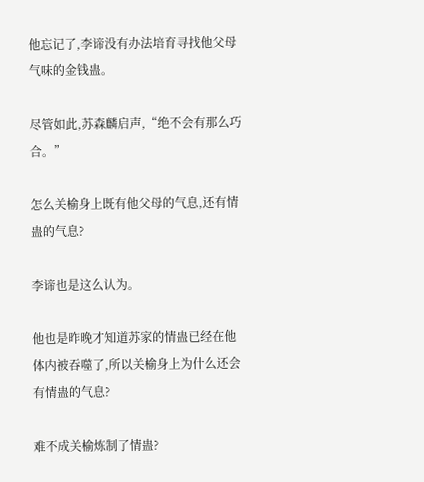他忘记了,李谛没有办法培育寻找他父母气味的金钱蛊。

尽管如此,苏森麟启声,“绝不会有那么巧合。”

怎么关榆身上既有他父母的气息,还有情蛊的气息?

李谛也是这么认为。

他也是昨晚才知道苏家的情蛊已经在他体内被吞噬了,所以关榆身上为什么还会有情蛊的气息?

难不成关榆炼制了情蛊?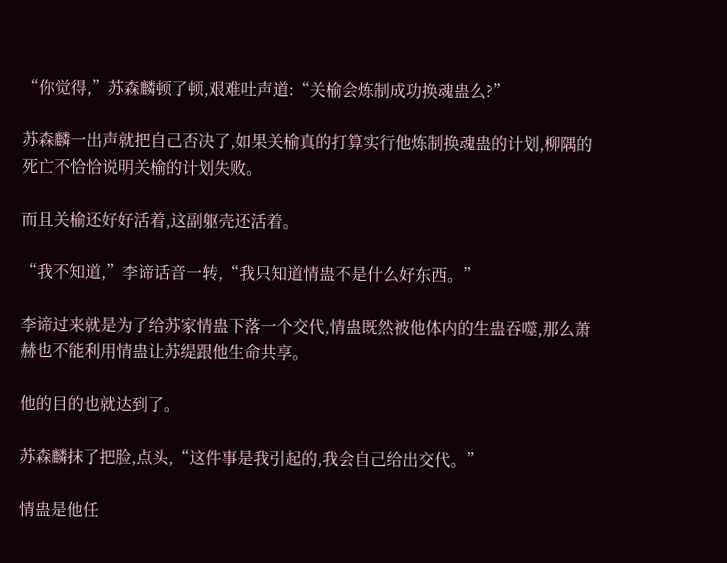“你觉得,”苏森麟顿了顿,艰难吐声道:“关榆会炼制成功换魂蛊么?”

苏森麟一出声就把自己否决了,如果关榆真的打算实行他炼制换魂蛊的计划,柳隅的死亡不恰恰说明关榆的计划失败。

而且关榆还好好活着,这副躯壳还活着。

“我不知道,”李谛话音一转,“我只知道情蛊不是什么好东西。”

李谛过来就是为了给苏家情蛊下落一个交代,情蛊既然被他体内的生蛊吞噬,那么萧赫也不能利用情蛊让苏缇跟他生命共享。

他的目的也就达到了。

苏森麟抹了把脸,点头,“这件事是我引起的,我会自己给出交代。”

情蛊是他任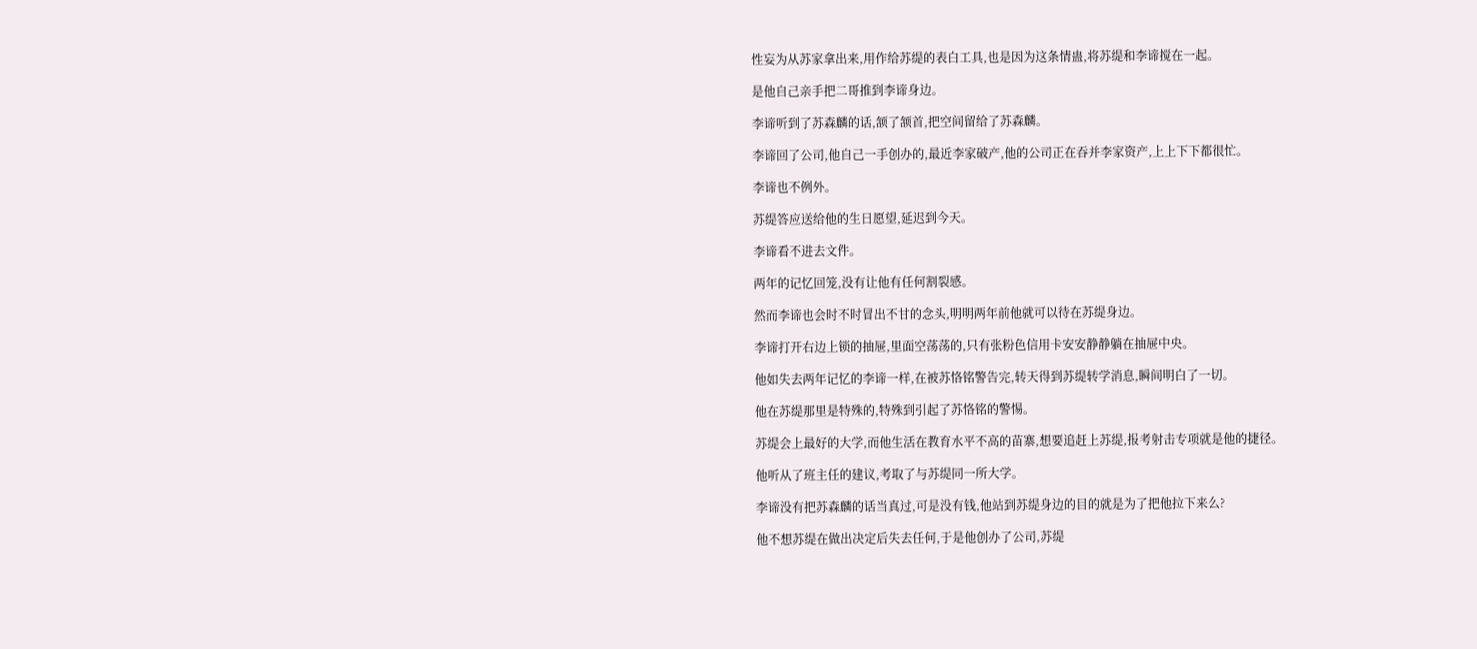性妄为从苏家拿出来,用作给苏缇的表白工具,也是因为这条情蛊,将苏缇和李谛搅在一起。

是他自己亲手把二哥推到李谛身边。

李谛听到了苏森麟的话,颔了颔首,把空间留给了苏森麟。

李谛回了公司,他自己一手创办的,最近李家破产,他的公司正在吞并李家资产,上上下下都很忙。

李谛也不例外。

苏缇答应送给他的生日愿望,延迟到今天。

李谛看不进去文件。

两年的记忆回笼,没有让他有任何割裂感。

然而李谛也会时不时冒出不甘的念头,明明两年前他就可以待在苏缇身边。

李谛打开右边上锁的抽屉,里面空荡荡的,只有张粉色信用卡安安静静躺在抽屉中央。

他如失去两年记忆的李谛一样,在被苏恪铭警告完,转天得到苏缇转学消息,瞬间明白了一切。

他在苏缇那里是特殊的,特殊到引起了苏恪铭的警惕。

苏缇会上最好的大学,而他生活在教育水平不高的苗寨,想要追赶上苏缇,报考射击专项就是他的捷径。

他听从了班主任的建议,考取了与苏缇同一所大学。

李谛没有把苏森麟的话当真过,可是没有钱,他站到苏缇身边的目的就是为了把他拉下来么?

他不想苏缇在做出决定后失去任何,于是他创办了公司,苏缇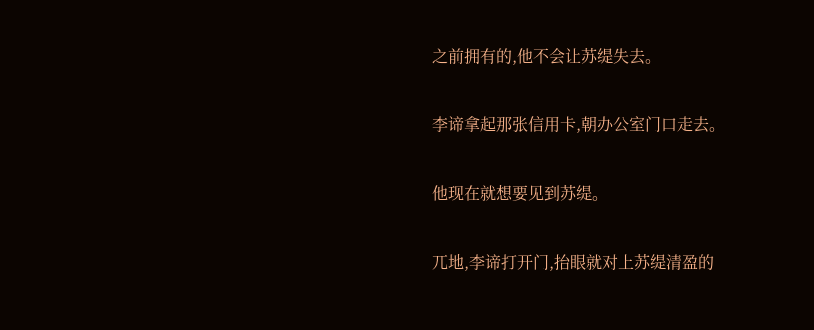之前拥有的,他不会让苏缇失去。

李谛拿起那张信用卡,朝办公室门口走去。

他现在就想要见到苏缇。

兀地,李谛打开门,抬眼就对上苏缇清盈的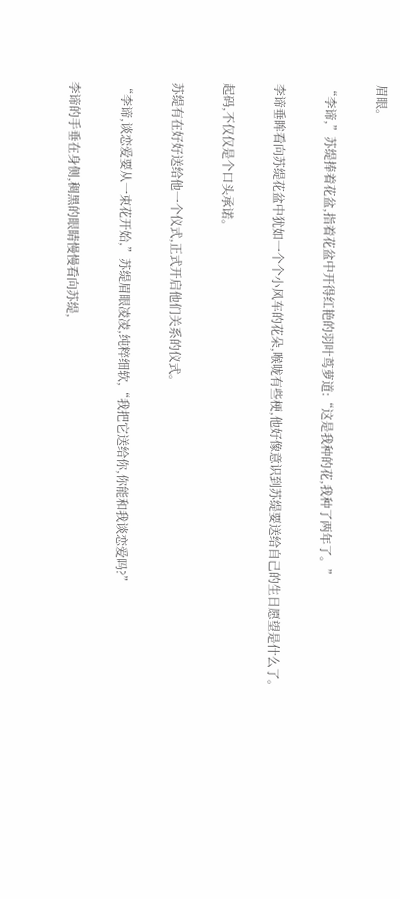眉眼。

“李谛,”苏缇捧着花盆,指着花盆中开得红艳的羽叶茑萝道:“这是我种的花,我种了两年了。”

李谛垂眸看向苏缇花盆中犹如一个个小风车的花朵,喉咙有些梗,他好像意识到苏缇要送给自己的生日愿望是什么了。

起码,不仅仅是个口头承诺。

苏缇有在好好送给他一个仪式,正式开启他们关系的仪式。

“李谛,谈恋爱要从一束花开始,”苏缇眉眼凌凌,纯粹细软,“我把它送给你,你能和我谈恋爱吗?”

李谛的手垂在身侧,稠黑的眼睛慢慢看向苏缇,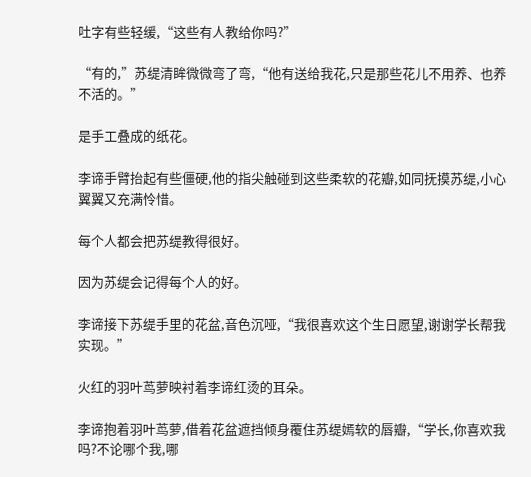吐字有些轻缓,“这些有人教给你吗?”

“有的,”苏缇清眸微微弯了弯,“他有送给我花,只是那些花儿不用养、也养不活的。”

是手工叠成的纸花。

李谛手臂抬起有些僵硬,他的指尖触碰到这些柔软的花瓣,如同抚摸苏缇,小心翼翼又充满怜惜。

每个人都会把苏缇教得很好。

因为苏缇会记得每个人的好。

李谛接下苏缇手里的花盆,音色沉哑,“我很喜欢这个生日愿望,谢谢学长帮我实现。”

火红的羽叶茑萝映衬着李谛红烫的耳朵。

李谛抱着羽叶茑萝,借着花盆遮挡倾身覆住苏缇嫣软的唇瓣,“学长,你喜欢我吗?不论哪个我,哪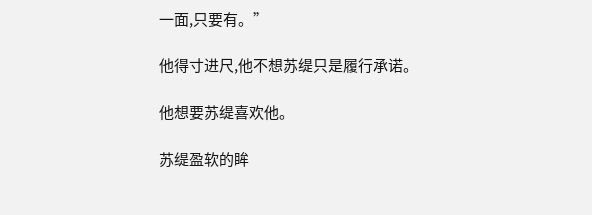一面,只要有。”

他得寸进尺,他不想苏缇只是履行承诺。

他想要苏缇喜欢他。

苏缇盈软的眸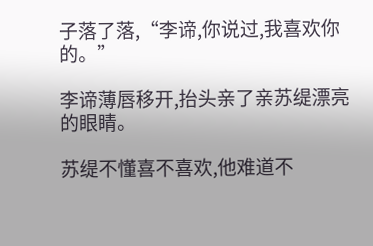子落了落,“李谛,你说过,我喜欢你的。”

李谛薄唇移开,抬头亲了亲苏缇漂亮的眼睛。

苏缇不懂喜不喜欢,他难道不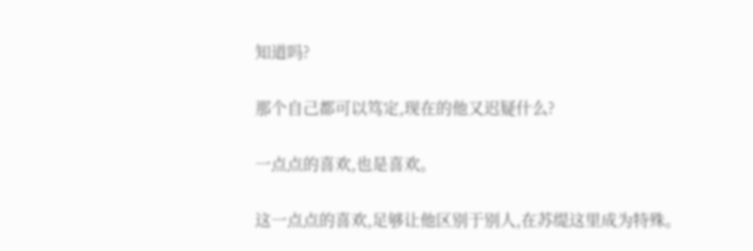知道吗?

那个自己都可以笃定,现在的他又迟疑什么?

一点点的喜欢,也是喜欢。

这一点点的喜欢,足够让他区别于别人,在苏缇这里成为特殊。